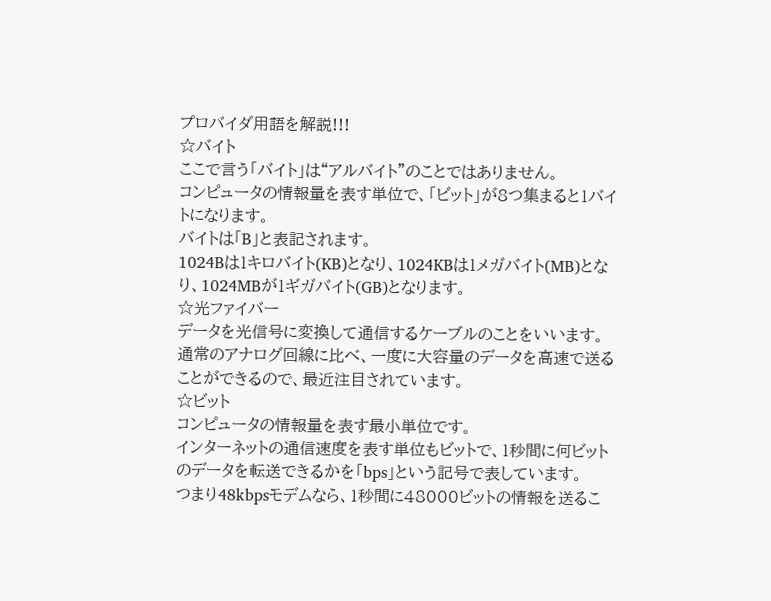プロバイダ用語を解説!!!
☆バイト
ここで言う「バイト」は“アルバイト”のことではありません。
コンピュータの情報量を表す単位で、「ビット」が8つ集まると1バイトになります。
バイトは「B」と表記されます。
1024Bは1キロバイト(KB)となり、1024KBは1メガバイト(MB)となり、1024MBが1ギガバイト(GB)となります。
☆光ファイバー
データを光信号に変換して通信するケーブルのことをいいます。
通常のアナログ回線に比べ、一度に大容量のデータを高速で送ることができるので、最近注目されています。
☆ビット
コンピュータの情報量を表す最小単位です。
インターネットの通信速度を表す単位もビットで、1秒間に何ビットのデータを転送できるかを「bps」という記号で表しています。
つまり48kbpsモデムなら、1秒間に48000ビットの情報を送るこ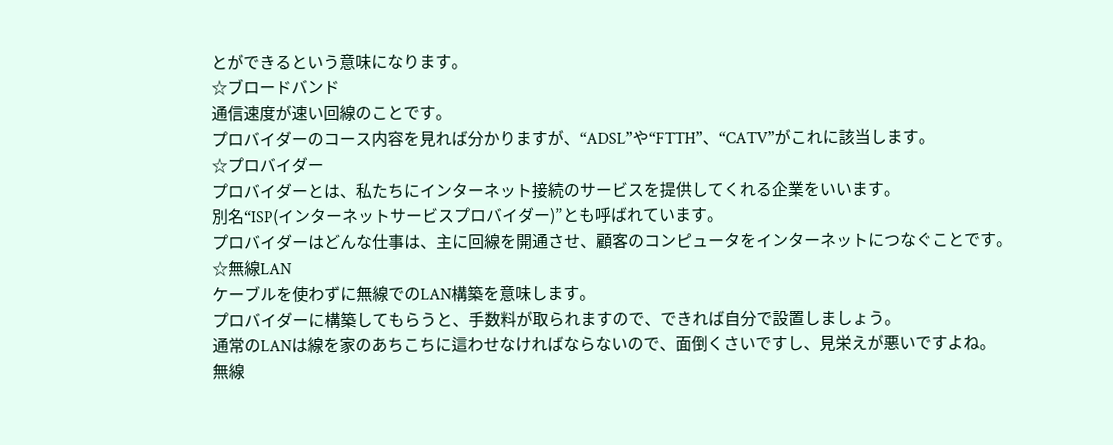とができるという意味になります。
☆ブロードバンド
通信速度が速い回線のことです。
プロバイダーのコース内容を見れば分かりますが、“ADSL”や“FTTH”、“CATV”がこれに該当します。
☆プロバイダー
プロバイダーとは、私たちにインターネット接続のサービスを提供してくれる企業をいいます。
別名“ISP(インターネットサービスプロバイダー)”とも呼ばれています。
プロバイダーはどんな仕事は、主に回線を開通させ、顧客のコンピュータをインターネットにつなぐことです。
☆無線LAN
ケーブルを使わずに無線でのLAN構築を意味します。
プロバイダーに構築してもらうと、手数料が取られますので、できれば自分で設置しましょう。
通常のLANは線を家のあちこちに這わせなければならないので、面倒くさいですし、見栄えが悪いですよね。
無線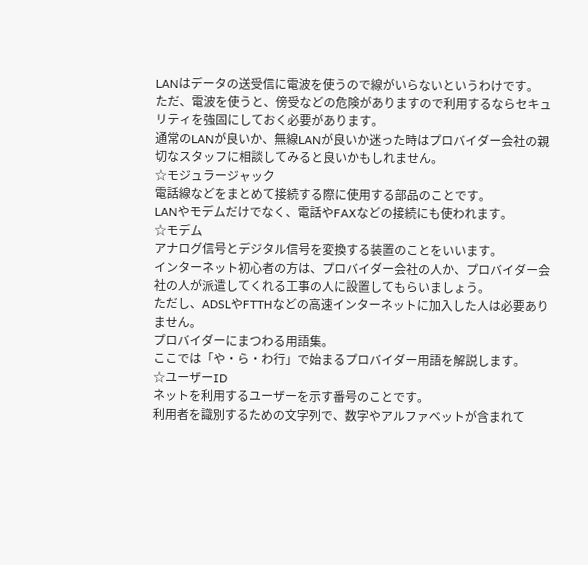LANはデータの送受信に電波を使うので線がいらないというわけです。
ただ、電波を使うと、傍受などの危険がありますので利用するならセキュリティを強固にしておく必要があります。
通常のLANが良いか、無線LANが良いか迷った時はプロバイダー会社の親切なスタッフに相談してみると良いかもしれません。
☆モジュラージャック
電話線などをまとめて接続する際に使用する部品のことです。
LANやモデムだけでなく、電話やFAXなどの接続にも使われます。
☆モデム
アナログ信号とデジタル信号を変換する装置のことをいいます。
インターネット初心者の方は、プロバイダー会社の人か、プロバイダー会社の人が派遣してくれる工事の人に設置してもらいましょう。
ただし、ADSLやFTTHなどの高速インターネットに加入した人は必要ありません。
プロバイダーにまつわる用語集。
ここでは「や・ら・わ行」で始まるプロバイダー用語を解説します。
☆ユーザーID
ネットを利用するユーザーを示す番号のことです。
利用者を識別するための文字列で、数字やアルファベットが含まれて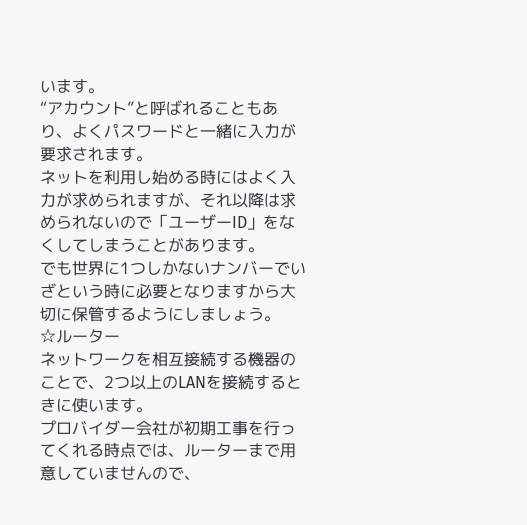います。
“アカウント”と呼ばれることもあり、よくパスワードと一緒に入力が要求されます。
ネットを利用し始める時にはよく入力が求められますが、それ以降は求められないので「ユーザーID」をなくしてしまうことがあります。
でも世界に1つしかないナンバーでいざという時に必要となりますから大切に保管するようにしましょう。
☆ルーター
ネットワークを相互接続する機器のことで、2つ以上のLANを接続するときに使います。
プロバイダー会社が初期工事を行ってくれる時点では、ルーターまで用意していませんので、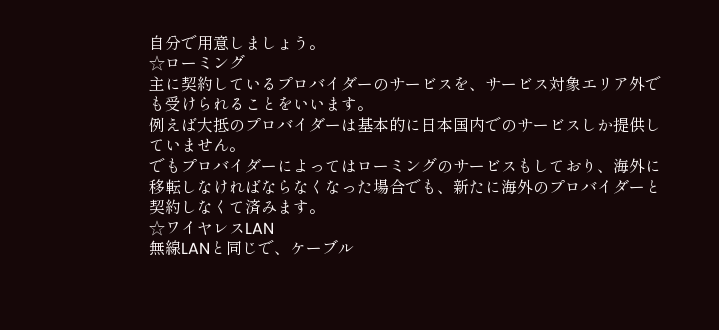自分で用意しましょう。
☆ローミング
主に契約しているプロバイダーのサービスを、サービス対象エリア外でも受けられることをいいます。
例えば大抵のプロバイダーは基本的に日本国内でのサービスしか提供していません。
でもプロバイダーによってはローミングのサービスもしており、海外に移転しなければならなくなった場合でも、新たに海外のプロバイダーと契約しなくて済みます。
☆ワイヤレスLAN
無線LANと同じで、ケーブル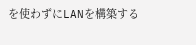を使わずにLANを構築する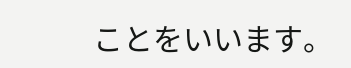ことをいいます。